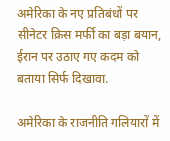अमेरिका के नए प्रतिबंधों पर सीनेटर क्रिस मर्फी का बड़ा बयान, ईरान पर उठाए गए कदम को बताया सिर्फ दिखावा.

अमेरिका के राजनीति गलियारों में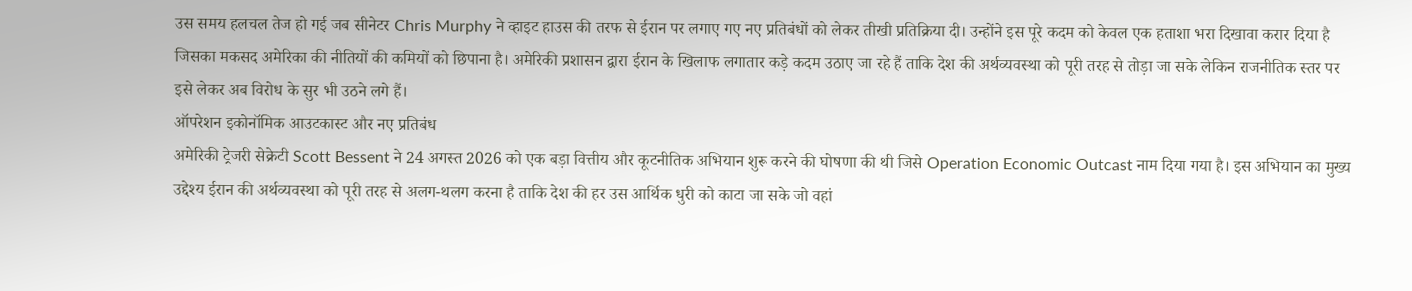उस समय हलचल तेज हो गई जब सीनेटर Chris Murphy ने व्हाइट हाउस की तरफ से ईरान पर लगाए गए नए प्रतिबंधों को लेकर तीखी प्रतिक्रिया दी। उन्होंने इस पूरे कदम को केवल एक हताशा भरा दिखावा करार दिया है जिसका मकसद अमेरिका की नीतियों की कमियों को छिपाना है। अमेरिकी प्रशासन द्वारा ईरान के खिलाफ लगातार कड़े कदम उठाए जा रहे हैं ताकि देश की अर्थव्यवस्था को पूरी तरह से तोड़ा जा सके लेकिन राजनीतिक स्तर पर इसे लेकर अब विरोध के सुर भी उठने लगे हैं।
ऑपरेशन इकोनॉमिक आउटकास्ट और नए प्रतिबंध
अमेरिकी ट्रेजरी सेक्रेटी Scott Bessent ने 24 अगस्त 2026 को एक बड़ा वित्तीय और कूटनीतिक अभियान शुरू करने की घोषणा की थी जिसे Operation Economic Outcast नाम दिया गया है। इस अभियान का मुख्य उद्देश्य ईरान की अर्थव्यवस्था को पूरी तरह से अलग-थलग करना है ताकि देश की हर उस आर्थिक धुरी को काटा जा सके जो वहां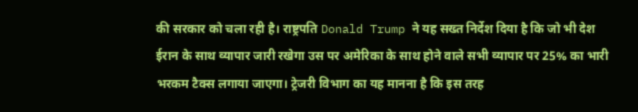की सरकार को चला रही है। राष्ट्रपति Donald Trump ने यह सख्त निर्देश दिया है कि जो भी देश ईरान के साथ व्यापार जारी रखेगा उस पर अमेरिका के साथ होने वाले सभी व्यापार पर 25% का भारी भरकम टैक्स लगाया जाएगा। ट्रेजरी विभाग का यह मानना है कि इस तरह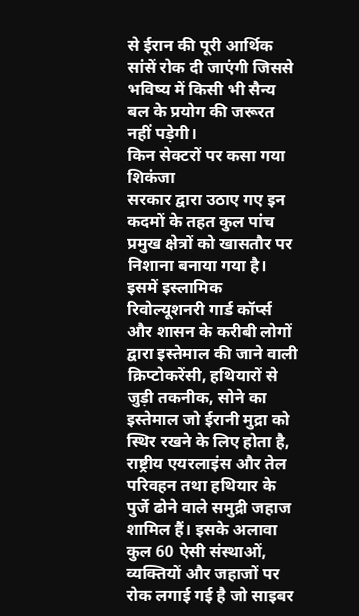से ईरान की पूरी आर्थिक सांसें रोक दी जाएंगी जिससे भविष्य में किसी भी सैन्य बल के प्रयोग की जरूरत नहीं पड़ेगी।
किन सेक्टरों पर कसा गया शिकंजा
सरकार द्वारा उठाए गए इन कदमों के तहत कुल पांच प्रमुख क्षेत्रों को खासतौर पर निशाना बनाया गया है। इसमें इस्लामिक रिवोल्यूशनरी गार्ड कॉर्प्स और शासन के करीबी लोगों द्वारा इस्तेमाल की जाने वाली क्रिप्टोकरेंसी, हथियारों से जुड़ी तकनीक, सोने का इस्तेमाल जो ईरानी मुद्रा को स्थिर रखने के लिए होता है, राष्ट्रीय एयरलाइंस और तेल परिवहन तथा हथियार के पुर्जे ढोने वाले समुद्री जहाज शामिल हैं। इसके अलावा कुल 60 ऐसी संस्थाओं, व्यक्तियों और जहाजों पर रोक लगाई गई है जो साइबर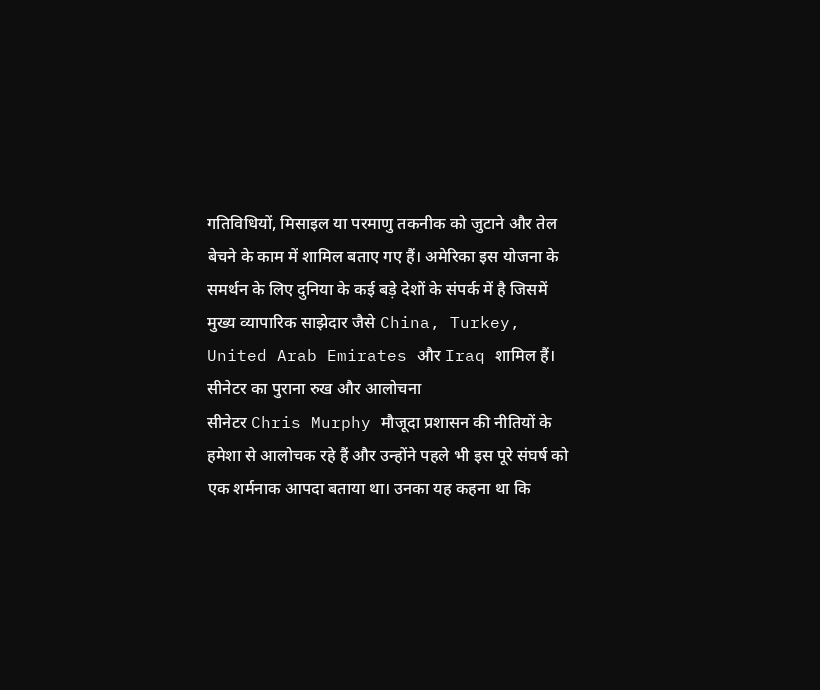गतिविधियों, मिसाइल या परमाणु तकनीक को जुटाने और तेल बेचने के काम में शामिल बताए गए हैं। अमेरिका इस योजना के समर्थन के लिए दुनिया के कई बड़े देशों के संपर्क में है जिसमें मुख्य व्यापारिक साझेदार जैसे China, Turkey, United Arab Emirates और Iraq शामिल हैं।
सीनेटर का पुराना रुख और आलोचना
सीनेटर Chris Murphy मौजूदा प्रशासन की नीतियों के हमेशा से आलोचक रहे हैं और उन्होंने पहले भी इस पूरे संघर्ष को एक शर्मनाक आपदा बताया था। उनका यह कहना था कि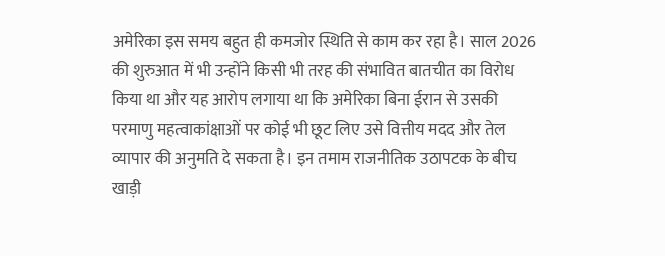अमेरिका इस समय बहुत ही कमजोर स्थिति से काम कर रहा है। साल 2026 की शुरुआत में भी उन्होंने किसी भी तरह की संभावित बातचीत का विरोध किया था और यह आरोप लगाया था कि अमेरिका बिना ईरान से उसकी परमाणु महत्वाकांक्षाओं पर कोई भी छूट लिए उसे वित्तीय मदद और तेल व्यापार की अनुमति दे सकता है। इन तमाम राजनीतिक उठापटक के बीच खाड़ी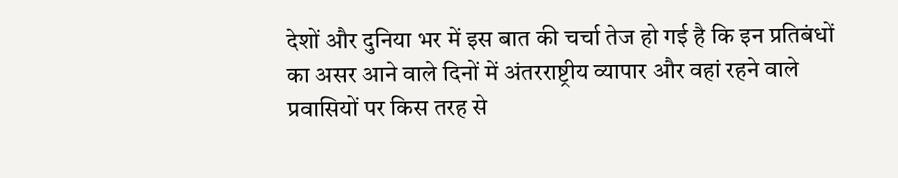देशों और दुनिया भर में इस बात की चर्चा तेज हो गई है कि इन प्रतिबंधों का असर आने वाले दिनों में अंतरराष्ट्रीय व्यापार और वहां रहने वाले प्रवासियों पर किस तरह से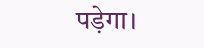पड़ेगा।